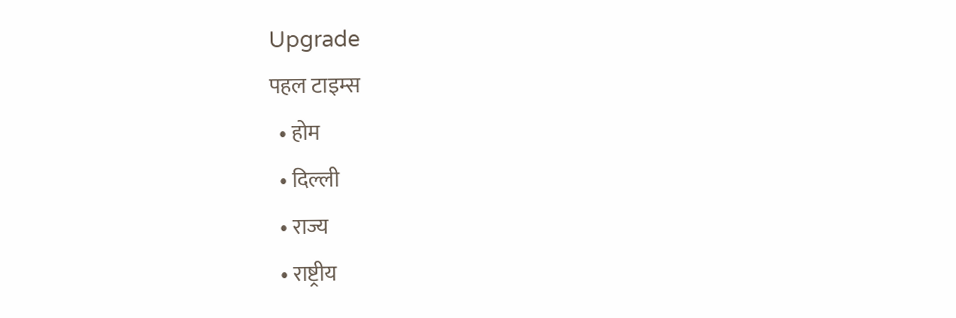Upgrade
पहल टाइम्स
  • होम
  • दिल्ली
  • राज्य
  • राष्ट्रीय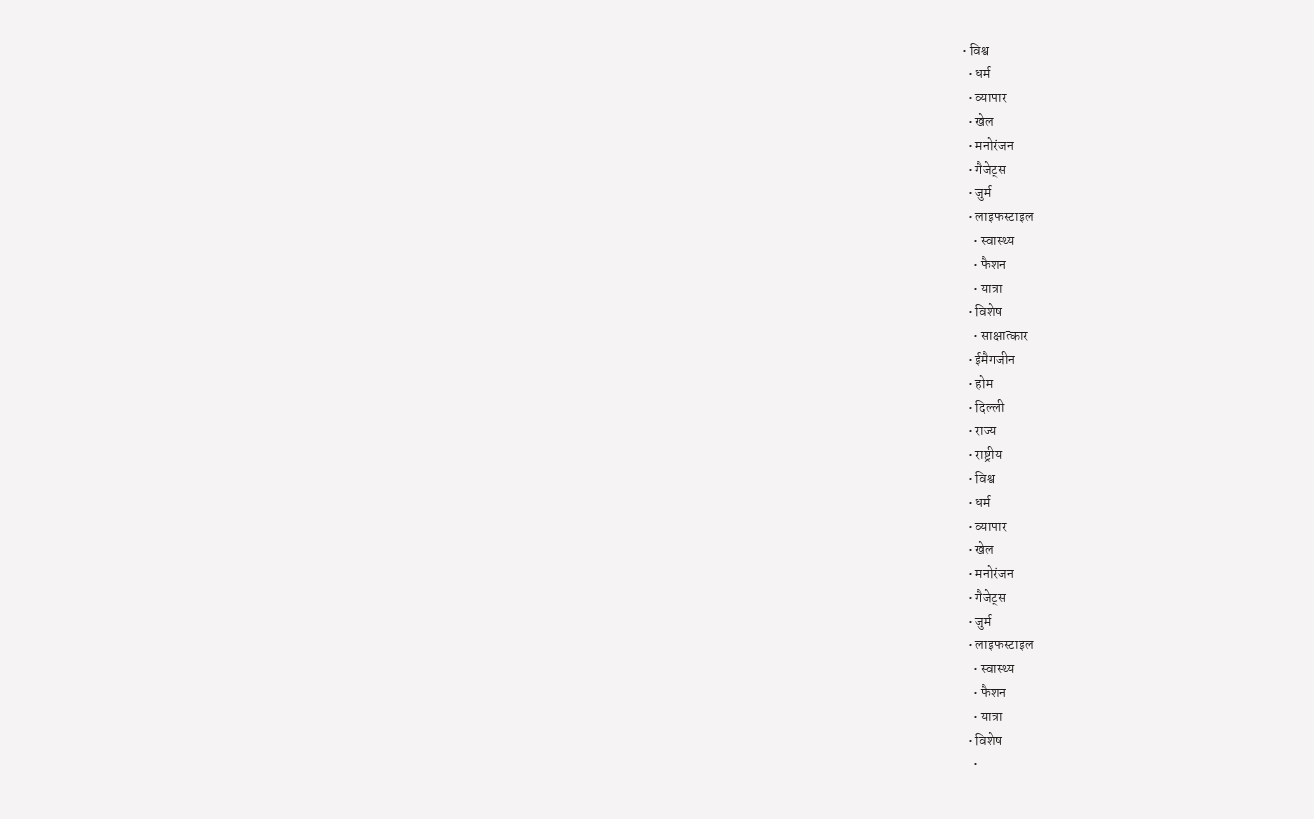• विश्व
  • धर्म
  • व्यापार
  • खेल
  • मनोरंजन
  • गैजेट्स
  • जुर्म
  • लाइफस्टाइल
    • स्वास्थ्य
    • फैशन
    • यात्रा
  • विशेष
    • साक्षात्कार
  • ईमैगजीन
  • होम
  • दिल्ली
  • राज्य
  • राष्ट्रीय
  • विश्व
  • धर्म
  • व्यापार
  • खेल
  • मनोरंजन
  • गैजेट्स
  • जुर्म
  • लाइफस्टाइल
    • स्वास्थ्य
    • फैशन
    • यात्रा
  • विशेष
    •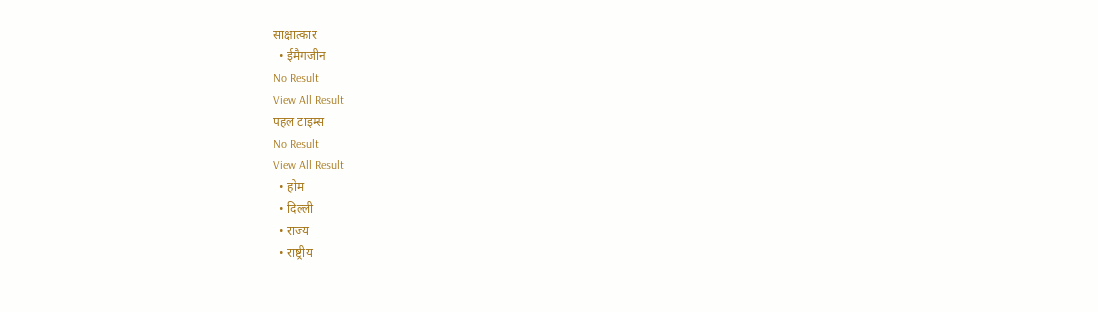साक्षात्कार
  • ईमैगजीन
No Result
View All Result
पहल टाइम्स
No Result
View All Result
  • होम
  • दिल्ली
  • राज्य
  • राष्ट्रीय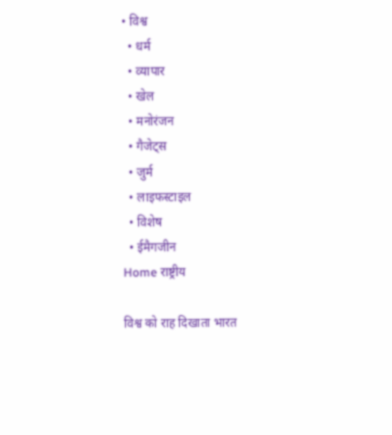• विश्व
  • धर्म
  • व्यापार
  • खेल
  • मनोरंजन
  • गैजेट्स
  • जुर्म
  • लाइफस्टाइल
  • विशेष
  • ईमैगजीन
Home राष्ट्रीय

विश्व को राह दिखाता भारत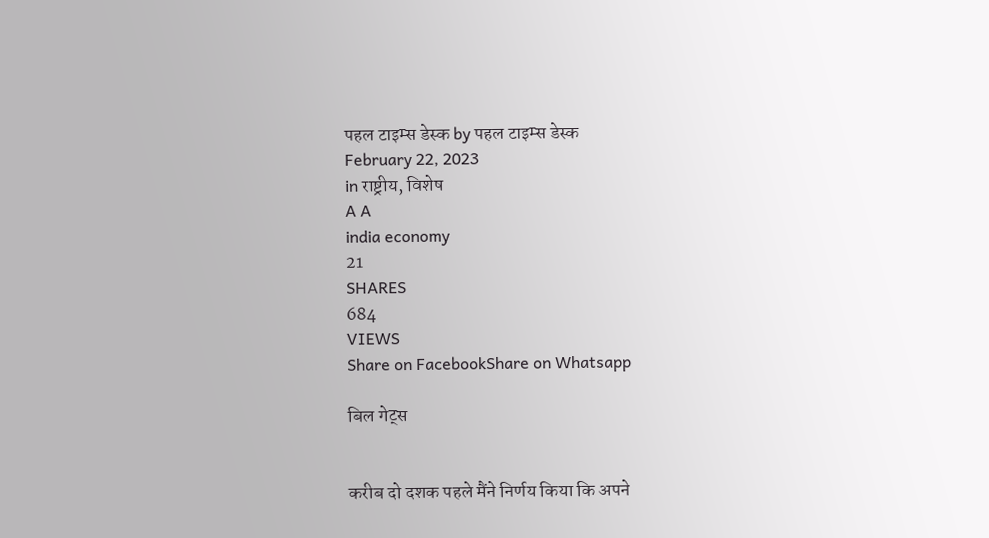पहल टाइम्स डेस्क by पहल टाइम्स डेस्क
February 22, 2023
in राष्ट्रीय, विशेष
A A
india economy
21
SHARES
684
VIEWS
Share on FacebookShare on Whatsapp

बिल गेट्स


करीब दो दशक पहले मैंने निर्णय किया कि अपने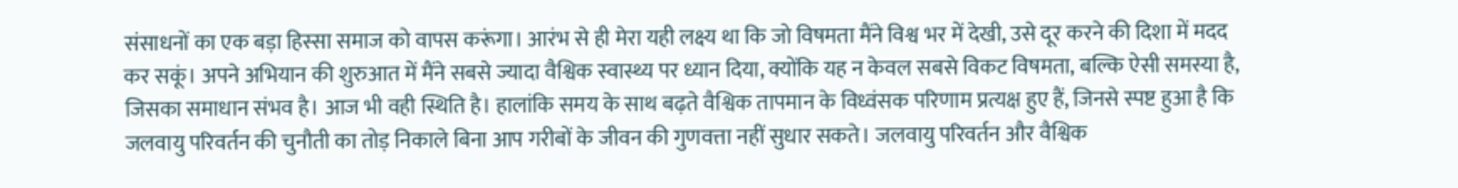संसाधनों का एक बड़ा हिस्सा समाज को वापस करूंगा। आरंभ से ही मेरा यही लक्ष्य था कि जो विषमता मैंने विश्व भर में देखी, उसे दूर करने की दिशा में मदद कर सकूं। अपने अभियान की शुरुआत में मैंने सबसे ज्यादा वैश्विक स्वास्थ्य पर ध्यान दिया, क्योंकि यह न केवल सबसे विकट विषमता, बल्कि ऐसी समस्या है, जिसका समाधान संभव है। आज भी वही स्थिति है। हालांकि समय के साथ बढ़ते वैश्विक तापमान के विध्वंसक परिणाम प्रत्यक्ष हुए हैं, जिनसे स्पष्ट हुआ है कि जलवायु परिवर्तन की चुनौती का तोड़ निकाले बिना आप गरीबों के जीवन की गुणवत्ता नहीं सुधार सकते। जलवायु परिवर्तन और वैश्विक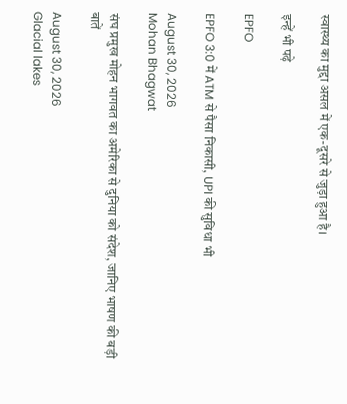स्वास्थ्य का मुद्दा असल में एक-दूसरे से जुड़ा हुआ है।

इन्हें भी पढ़े

EPFO

EPFO 3:0 में ATM से पैसा निकासी, UPI की सुविधा भी

August 30, 2026
Mohan Bhagwat

संघ प्रमुख मोहन भागवत का अमेरिका से दुनिया को संदेश, जानिए भाषण की बड़ी बातें

August 30, 2026
Glacial lakes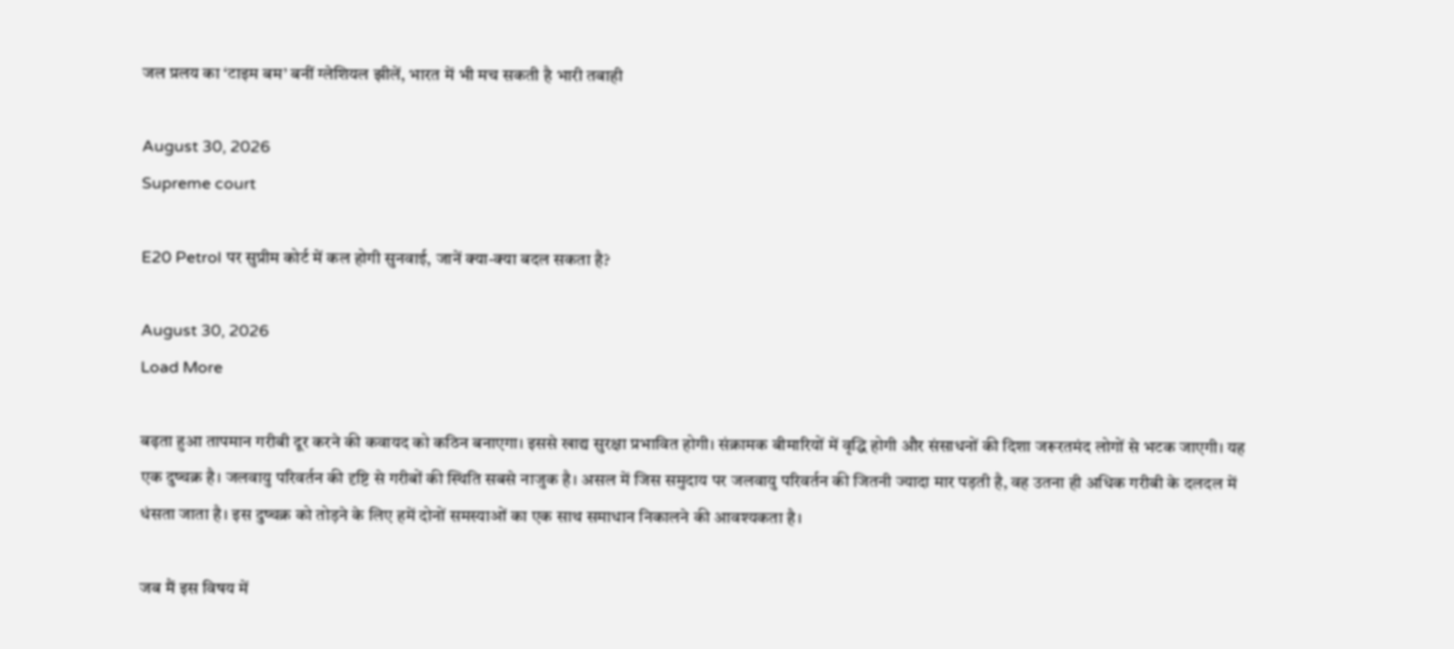जल प्रलय का ‘टाइम बम’ बनीं ग्लेशियल झीलें, भारत में भी मच सकती है भारी तबाही

August 30, 2026
Supreme court

E20 Petrol पर सुप्रीम कोर्ट में कल होगी सुनवाई, जानें क्या-क्या बदल सकता है?

August 30, 2026
Load More

बढ़ता हुआ तापमान गरीबी दूर करने की कवायद को कठिन बनाएगा। इससे खाद्य सुरक्षा प्रभावित होगी। संक्रामक बीमारियों में वृद्धि होगी और संसाधनों की दिशा जरूरतमंद लोगों से भटक जाएगी। यह एक दुष्चक्र है। जलवायु परिवर्तन की दृष्टि से गरीबों की स्थिति सबसे नाजुक है। असल में जिस समुदाय पर जलवायु परिवर्तन की जितनी ज्यादा मार पड़ती है, वह उतना ही अधिक गरीबी के दलदल में धंसता जाता है। इस दुष्चक्र को तोड़ने के लिए हमें दोनों समस्याओं का एक साथ समाधान निकालने की आवश्यकता है।

जब मैं इस विषय में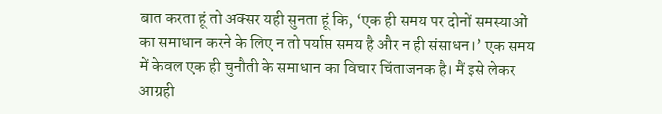बात करता हूं तो अक्सर यही सुनता हूं कि, ‘एक ही समय पर दोनों समस्याओं का समाधान करने के लिए न तो पर्याप्त समय है और न ही संसाधन।’ एक समय में केवल एक ही चुनौती के समाधान का विचार चिंताजनक है। मैं इसे लेकर आग्रही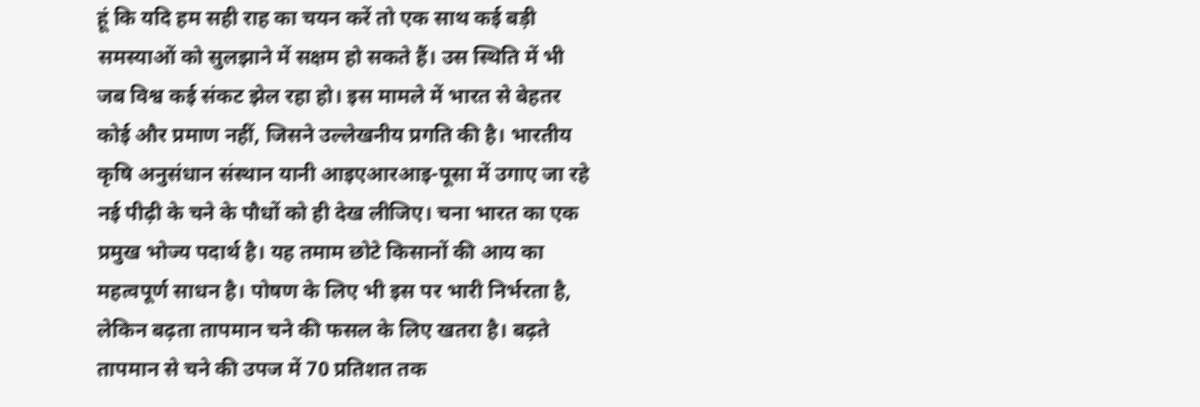हूं कि यदि हम सही राह का चयन करें तो एक साथ कई बड़ी समस्याओं को सुलझाने में सक्षम हो सकते हैं। उस स्थिति में भी जब विश्व कई संकट झेल रहा हो। इस मामले में भारत से बेहतर कोई और प्रमाण नहीं, जिसने उल्लेखनीय प्रगति की है। भारतीय कृषि अनुसंधान संस्थान यानी आइएआरआइ-पूसा में उगाए जा रहे नई पीढ़ी के चने के पौधों को ही देख लीजिए। चना भारत का एक प्रमुख भोज्य पदार्थ है। यह तमाम छोटे किसानों की आय का महत्वपूर्ण साधन है। पोषण के लिए भी इस पर भारी निर्भरता है, लेकिन बढ़ता तापमान चने की फसल के लिए खतरा है। बढ़ते तापमान से चने की उपज में 70 प्रतिशत तक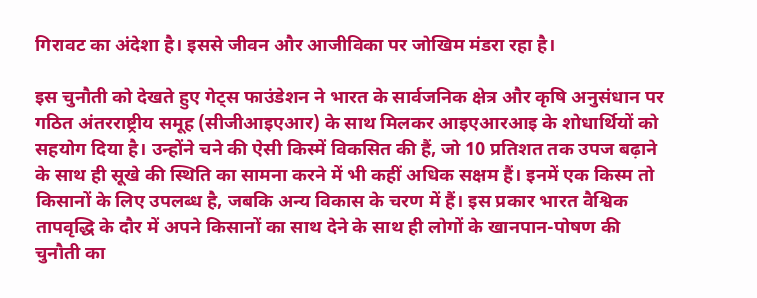गिरावट का अंदेशा है। इससे जीवन और आजीविका पर जोखिम मंडरा रहा है।

इस चुनौती को देखते हुए गेट्स फाउंडेशन ने भारत के सार्वजनिक क्षेत्र और कृषि अनुसंधान पर गठित अंतरराष्ट्रीय समूह (सीजीआइएआर) के साथ मिलकर आइएआरआइ के शोधार्थियों को सहयोग दिया है। उन्होंने चने की ऐसी किस्में विकसित की हैं, जो 10 प्रतिशत तक उपज बढ़ाने के साथ ही सूखे की स्थिति का सामना करने में भी कहीं अधिक सक्षम हैं। इनमें एक किस्म तो किसानों के लिए उपलब्ध है, जबकि अन्य विकास के चरण में हैं। इस प्रकार भारत वैश्विक तापवृद्धि के दौर में अपने किसानों का साथ देने के साथ ही लोगों के खानपान-पोषण की चुनौती का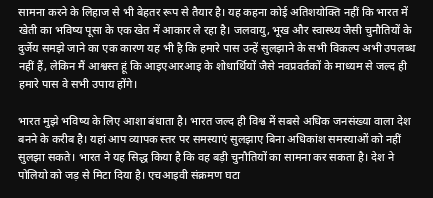सामना करने के लिहाज से भी बेहतर रूप से तैयार है। यह कहना कोई अतिशयोक्ति नहीं कि भारत में खेती का भविष्य पूसा के एक खेत में आकार ले रहा है। जलवायु, भूख और स्वास्थ्य जैसी चुनौतियों के दुर्जेय समझे जाने का एक कारण यह भी है कि हमारे पास उन्हें सुलझाने के सभी विकल्प अभी उपलब्ध नहीं हैं, लेकिन मैं आश्वस्त हूं कि आइएआरआइ के शोधार्थियों जैसे नवप्रवर्तकों के माध्यम से जल्द ही हमारे पास वे सभी उपाय होंगे।

भारत मुझे भविष्य के लिए आशा बंधाता है। भारत जल्द ही विश्व में सबसे अधिक जनसंख्या वाला देश बनने के करीब है। यहां आप व्यापक स्तर पर समस्याएं सुलझाए बिना अधिकांश समस्याओं को नहीं सुलझा सकते। भारत ने यह सिद्ध किया है कि वह बड़ी चुनौतियों का सामना कर सकता है। देश ने पोलियो को जड़ से मिटा दिया है। एचआइवी संक्रमण घटा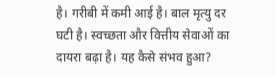है। गरीबी में कमी आई है। बाल मृत्यु दर घटी है। स्वच्छता और वित्तीय सेवाओं का दायरा बढ़ा है। यह कैसे संभव हुआ?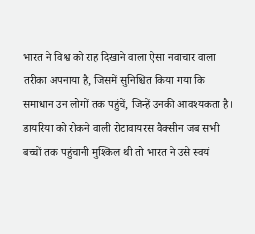भारत ने विश्व को राह दिखाने वाला ऐसा नवाचार वाला तरीका अपनाया है, जिसमें सुनिश्चित किया गया कि समाधान उन लोगों तक पहुंचें, जिन्हें उनकी आवश्यकता है। डायरिया को रोकने वाली रोटावायरस वैक्सीन जब सभी बच्चों तक पहुंचानी मुश्किल थी तो भारत ने उसे स्वयं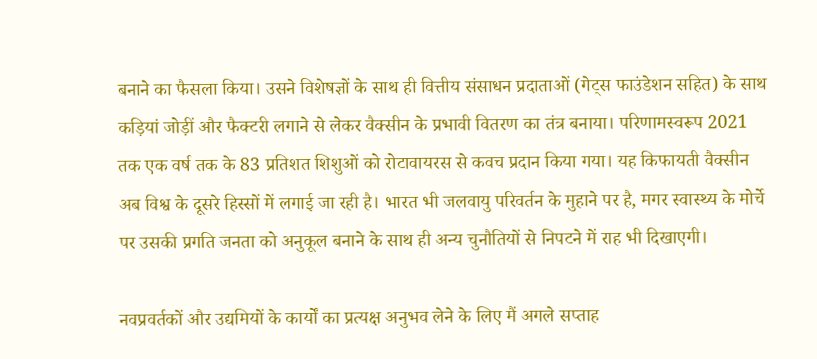बनाने का फैसला किया। उसने विशेषज्ञों के साथ ही वित्तीय संसाधन प्रदाताओं (गेट्स फाउंडेशन सहित) के साथ कड़ियां जोड़ीं और फैक्टरी लगाने से लेकर वैक्सीन के प्रभावी वितरण का तंत्र बनाया। परिणामस्वरूप 2021 तक एक वर्ष तक के 83 प्रतिशत शिशुओं को रोटावायरस से कवच प्रदान किया गया। यह किफायती वैक्सीन अब विश्व के दूसरे हिस्सों में लगाई जा रही है। भारत भी जलवायु परिवर्तन के मुहाने पर है, मगर स्वास्थ्य के मोर्चे पर उसकी प्रगति जनता को अनुकूल बनाने के साथ ही अन्य चुनौतियों से निपटने में राह भी दिखाएगी।

नवप्रवर्तकों और उद्यमियों के कार्यों का प्रत्यक्ष अनुभव लेने के लिए मैं अगले सप्ताह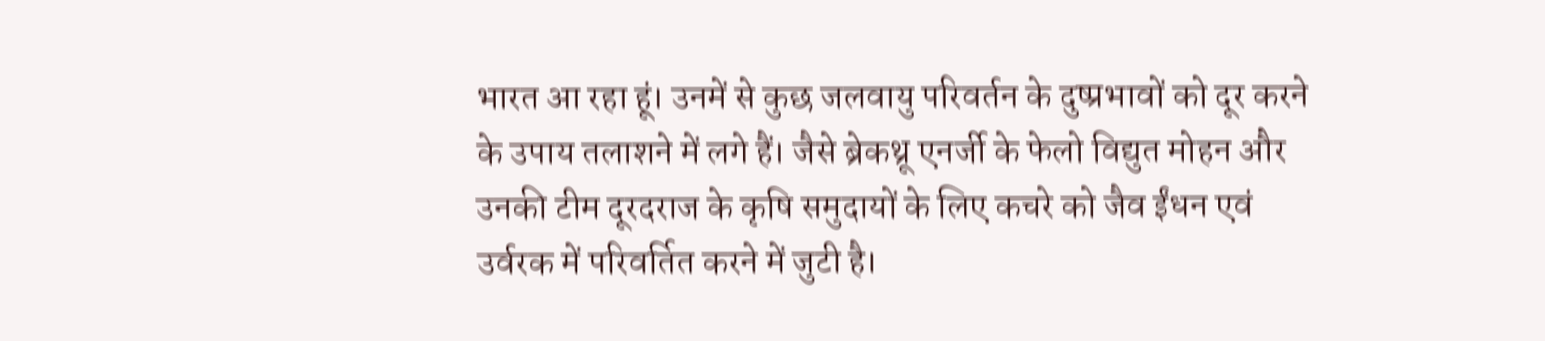भारत आ रहा हूं। उनमें से कुछ जलवायु परिवर्तन के दुष्प्रभावों को दूर करने के उपाय तलाशने में लगे हैं। जैसे ब्रेकथ्रू एनर्जी के फेलो विद्युत मोहन और उनकी टीम दूरदराज के कृषि समुदायों के लिए कचरे को जैव ईंधन एवं उर्वरक में परिवर्तित करने में जुटी है।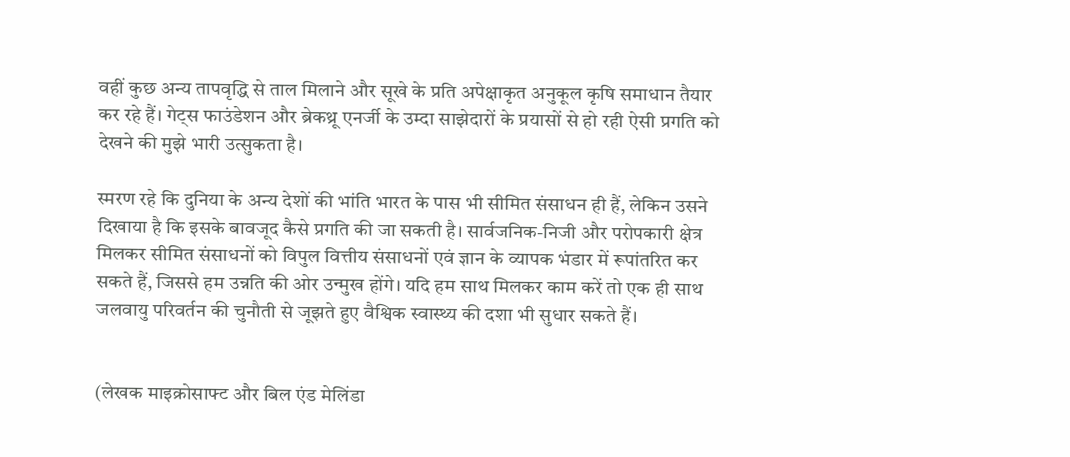वहीं कुछ अन्य तापवृद्धि से ताल मिलाने और सूखे के प्रति अपेक्षाकृत अनुकूल कृषि समाधान तैयार कर रहे हैं। गेट्स फाउंडेशन और ब्रेकथ्रू एनर्जी के उम्दा साझेदारों के प्रयासों से हो रही ऐसी प्रगति को देखने की मुझे भारी उत्सुकता है।

स्मरण रहे कि दुनिया के अन्य देशों की भांति भारत के पास भी सीमित संसाधन ही हैं, लेकिन उसने दिखाया है कि इसके बावजूद कैसे प्रगति की जा सकती है। सार्वजनिक-निजी और परोपकारी क्षेत्र मिलकर सीमित संसाधनों को विपुल वित्तीय संसाधनों एवं ज्ञान के व्यापक भंडार में रूपांतरित कर सकते हैं, जिससे हम उन्नति की ओर उन्मुख होंगे। यदि हम साथ मिलकर काम करें तो एक ही साथ जलवायु परिवर्तन की चुनौती से जूझते हुए वैश्विक स्वास्थ्य की दशा भी सुधार सकते हैं।


(लेखक माइक्रोसाफ्ट और बिल एंड मेलिंडा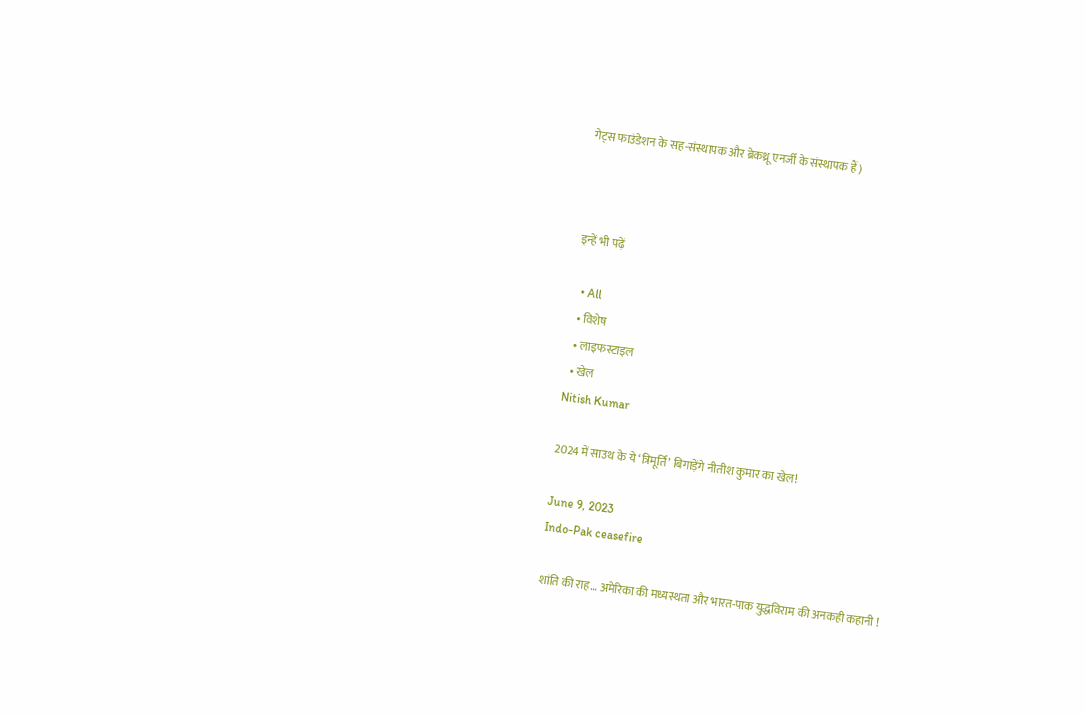गेट्स फाउंडेशन के सह-संस्थापक और ब्रेकथ्रू एनर्जी के संस्थापक हैं)



इन्हें भी पढ़ें

  • All
  • विशेष
  • लाइफस्टाइल
  • खेल
Nitish Kumar

2024 में साउथ के ये ‘त्रिमूर्ति’ बिगाड़ेंगे नीतीश कुमार का खेल!

June 9, 2023
Indo-Pak ceasefire

शांति की राह… अमेरिका की मध्यस्थता और भारत-पाक युद्धविराम की अनकही कहानी !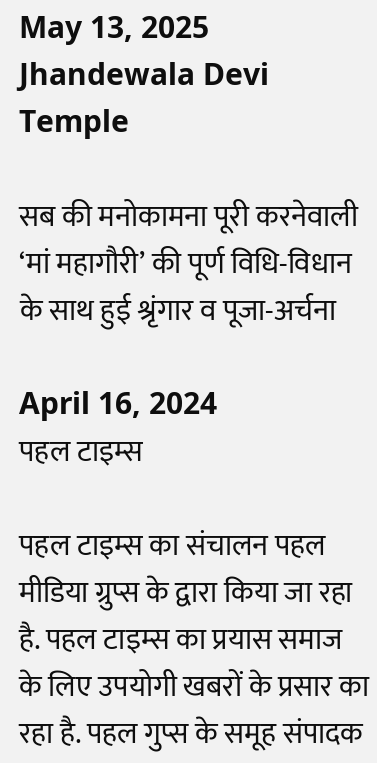May 13, 2025
Jhandewala Devi Temple

सब की मनोकामना पूरी करनेवाली ‘मां महागौरी’ की पूर्ण विधि-विधान के साथ हुई श्रृंगार व पूजा-अर्चना

April 16, 2024
पहल टाइम्स

पहल टाइम्स का संचालन पहल मीडिया ग्रुप्स के द्वारा किया जा रहा है. पहल टाइम्स का प्रयास समाज के लिए उपयोगी खबरों के प्रसार का रहा है. पहल गुप्स के समूह संपादक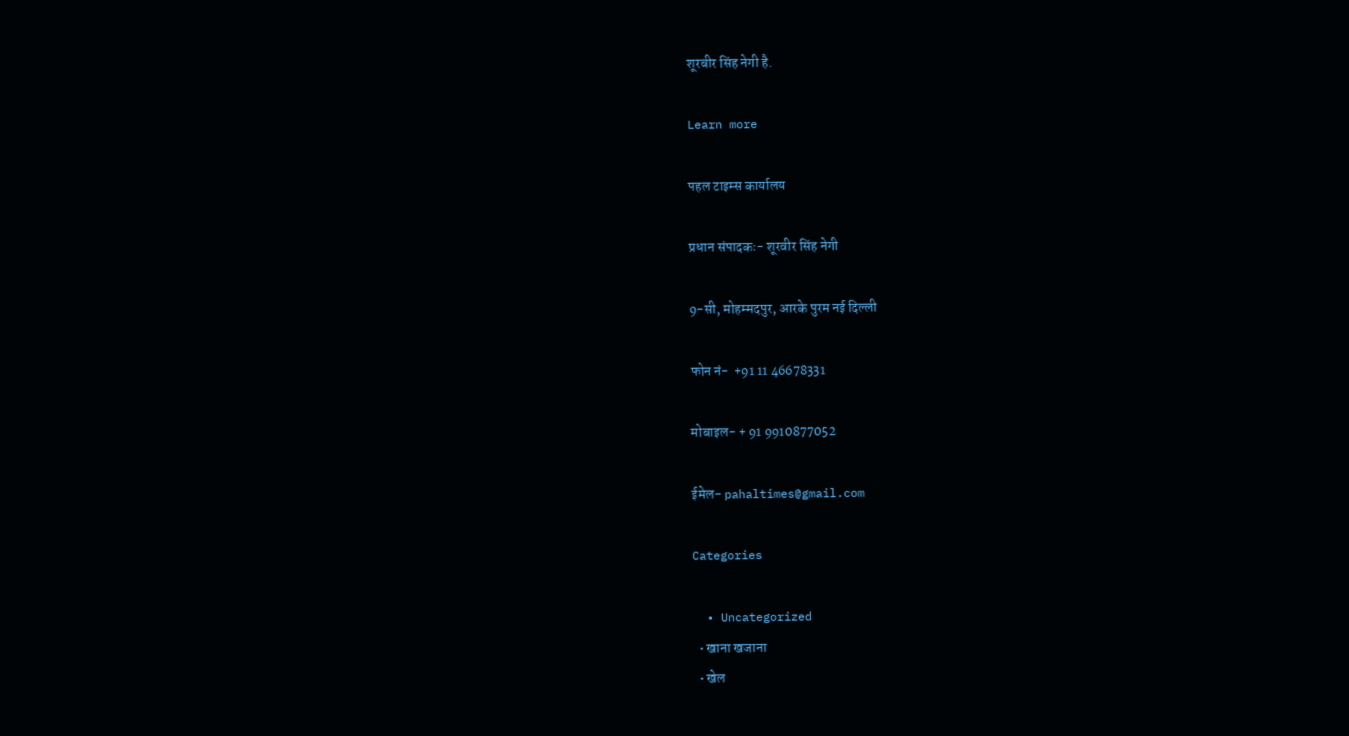शूरबीर सिंह नेगी है.

Learn more

पहल टाइम्स कार्यालय

प्रधान संपादकः- शूरवीर सिंह नेगी

9-सी, मोहम्मदपुर, आरके पुरम नई दिल्ली

फोन नं-  +91 11 46678331

मोबाइल- + 91 9910877052

ईमेल- pahaltimes@gmail.com

Categories

  • Uncategorized
  • खाना खजाना
  • खेल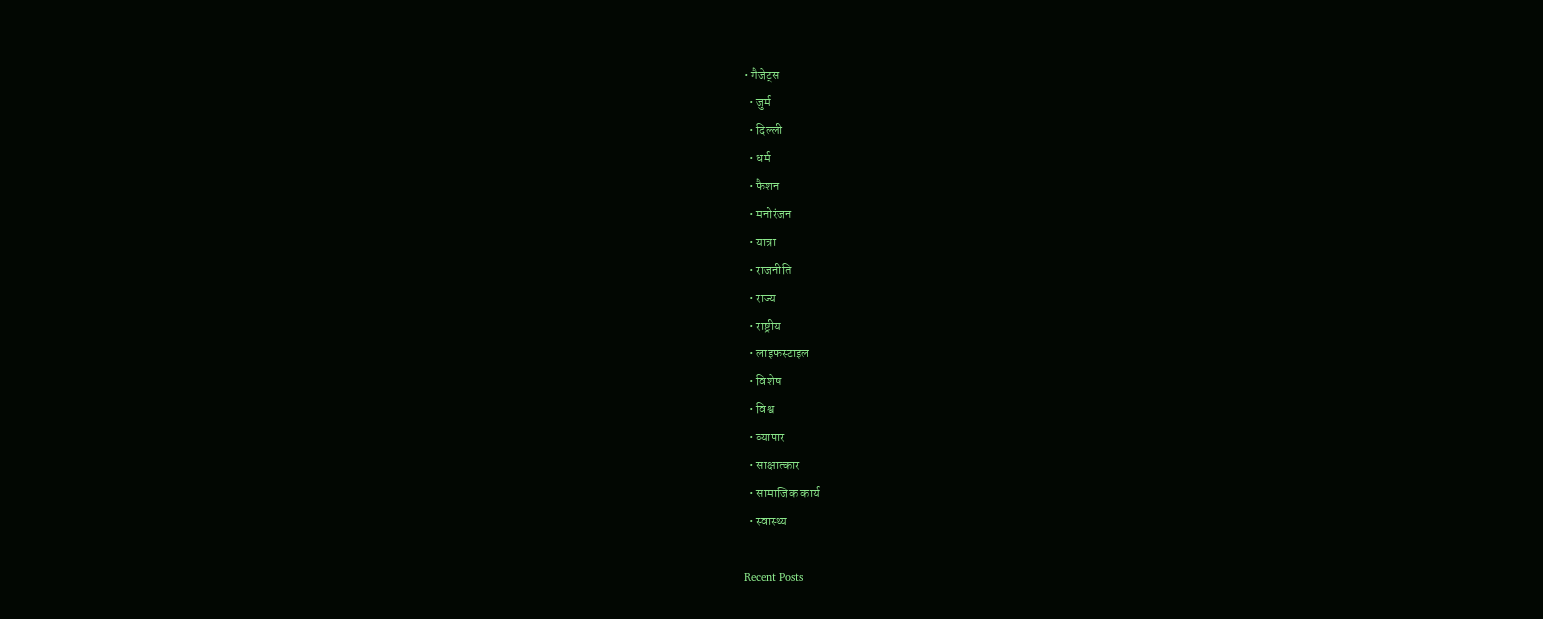• गैजेट्स
  • जुर्म
  • दिल्ली
  • धर्म
  • फैशन
  • मनोरंजन
  • यात्रा
  • राजनीति
  • राज्य
  • राष्ट्रीय
  • लाइफस्टाइल
  • विशेष
  • विश्व
  • व्यापार
  • साक्षात्कार
  • सामाजिक कार्य
  • स्वास्थ्य

Recent Posts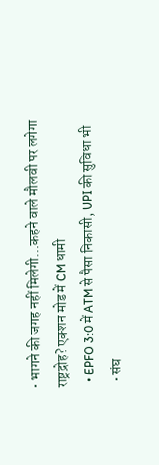• भागने की जगह नहीं मिलेगी…कहने वाले मौलवी पर लगेगा राष्ट्रद्रोह? एक्शन मोड में CM धामी
  • EPFO 3:0 में ATM से पैसा निकासी, UPI की सुविधा भी
  • संघ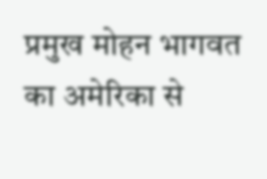प्रमुख मोहन भागवत का अमेरिका से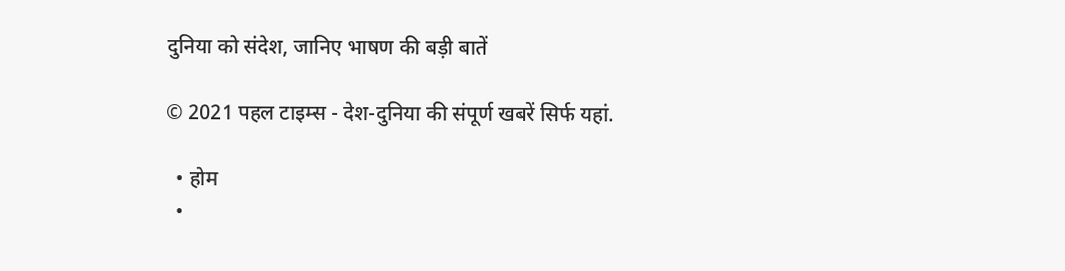दुनिया को संदेश, जानिए भाषण की बड़ी बातें

© 2021 पहल टाइम्स - देश-दुनिया की संपूर्ण खबरें सिर्फ यहां.

  • होम
  •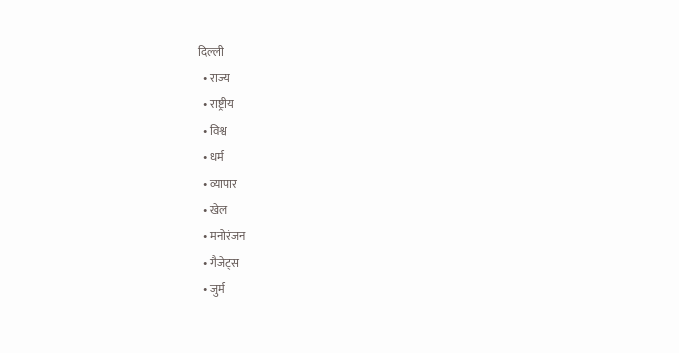दिल्ली
  • राज्य
  • राष्ट्रीय
  • विश्व
  • धर्म
  • व्यापार
  • खेल
  • मनोरंजन
  • गैजेट्स
  • जुर्म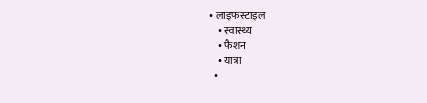• लाइफस्टाइल
    • स्वास्थ्य
    • फैशन
    • यात्रा
  •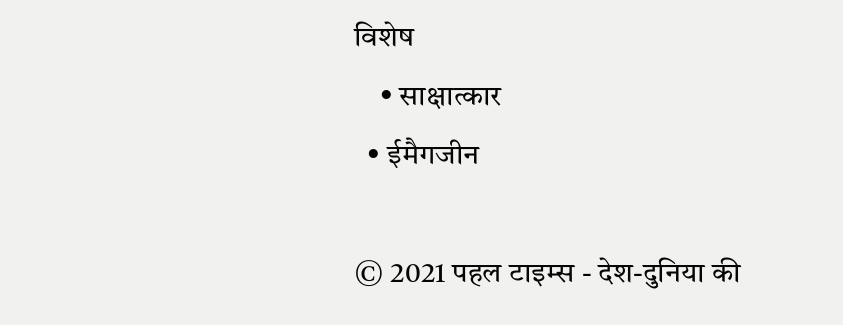विशेष
    • साक्षात्कार
  • ईमैगजीन

© 2021 पहल टाइम्स - देश-दुनिया की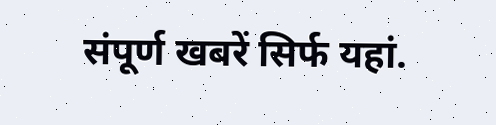संपूर्ण खबरें सिर्फ यहां.